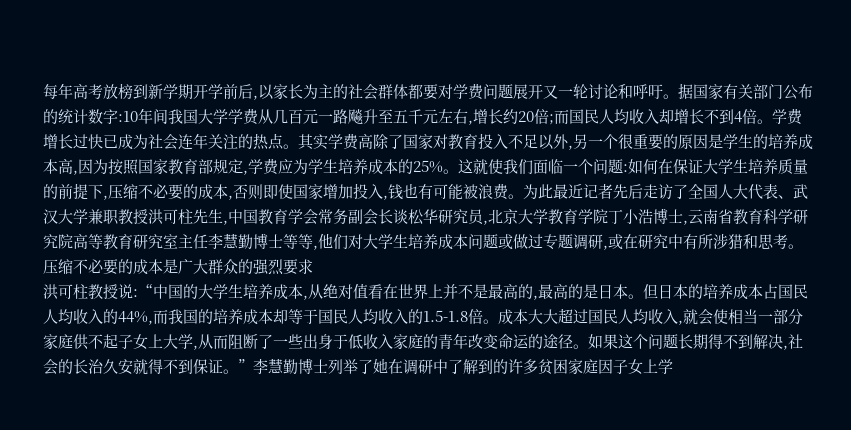每年高考放榜到新学期开学前后,以家长为主的社会群体都要对学费问题展开又一轮讨论和呼吁。据国家有关部门公布的统计数字:10年间我国大学学费从几百元一路飚升至五千元左右,增长约20倍;而国民人均收入却增长不到4倍。学费增长过快已成为社会连年关注的热点。其实学费高除了国家对教育投入不足以外,另一个很重要的原因是学生的培养成本高,因为按照国家教育部规定,学费应为学生培养成本的25%。这就使我们面临一个问题:如何在保证大学生培养质量的前提下,压缩不必要的成本,否则即使国家增加投入,钱也有可能被浪费。为此最近记者先后走访了全国人大代表、武汉大学兼职教授洪可柱先生,中国教育学会常务副会长谈松华研究员,北京大学教育学院丁小浩博士,云南省教育科学研究院高等教育研究室主任李慧勤博士等等,他们对大学生培养成本问题或做过专题调研,或在研究中有所涉猎和思考。
压缩不必要的成本是广大群众的强烈要求
洪可柱教授说:“中国的大学生培养成本,从绝对值看在世界上并不是最高的,最高的是日本。但日本的培养成本占国民人均收入的44%,而我国的培养成本却等于国民人均收入的1.5-1.8倍。成本大大超过国民人均收入,就会使相当一部分家庭供不起子女上大学,从而阻断了一些出身于低收入家庭的青年改变命运的途径。如果这个问题长期得不到解决,社会的长治久安就得不到保证。”李慧勤博士列举了她在调研中了解到的许多贫困家庭因子女上学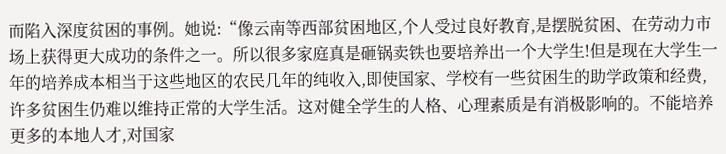而陷入深度贫困的事例。她说:“像云南等西部贫困地区,个人受过良好教育,是摆脱贫困、在劳动力市场上获得更大成功的条件之一。所以很多家庭真是砸锅卖铁也要培养出一个大学生!但是现在大学生一年的培养成本相当于这些地区的农民几年的纯收入,即使国家、学校有一些贫困生的助学政策和经费,许多贫困生仍难以维持正常的大学生活。这对健全学生的人格、心理素质是有消极影响的。不能培养更多的本地人才,对国家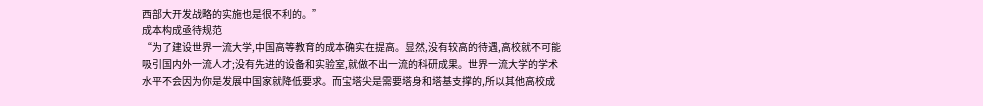西部大开发战略的实施也是很不利的。”
成本构成亟待规范
“为了建设世界一流大学,中国高等教育的成本确实在提高。显然,没有较高的待遇,高校就不可能吸引国内外一流人才;没有先进的设备和实验室,就做不出一流的科研成果。世界一流大学的学术水平不会因为你是发展中国家就降低要求。而宝塔尖是需要塔身和塔基支撑的,所以其他高校成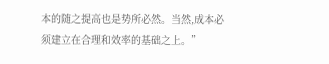本的随之提高也是势所必然。当然,成本必须建立在合理和效率的基础之上。”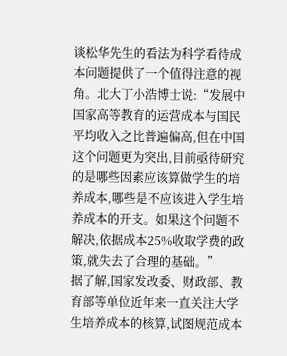谈松华先生的看法为科学看待成本问题提供了一个值得注意的视角。北大丁小浩博士说:“发展中国家高等教育的运营成本与国民平均收入之比普遍偏高,但在中国这个问题更为突出,目前亟待研究的是哪些因素应该算做学生的培养成本,哪些是不应该进入学生培养成本的开支。如果这个问题不解决,依据成本25%收取学费的政策,就失去了合理的基础。”
据了解,国家发改委、财政部、教育部等单位近年来一直关注大学生培养成本的核算,试图规范成本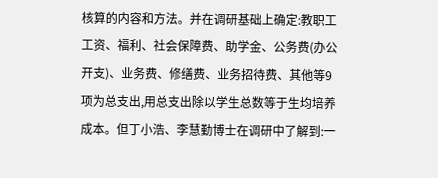核算的内容和方法。并在调研基础上确定:教职工工资、福利、社会保障费、助学金、公务费(办公开支)、业务费、修缮费、业务招待费、其他等9项为总支出,用总支出除以学生总数等于生均培养成本。但丁小浩、李慧勤博士在调研中了解到:一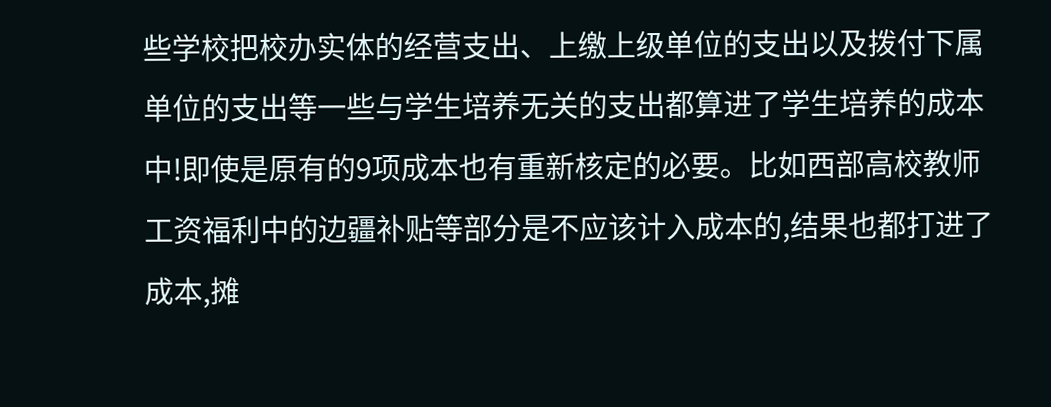些学校把校办实体的经营支出、上缴上级单位的支出以及拨付下属单位的支出等一些与学生培养无关的支出都算进了学生培养的成本中!即使是原有的9项成本也有重新核定的必要。比如西部高校教师工资福利中的边疆补贴等部分是不应该计入成本的,结果也都打进了成本,摊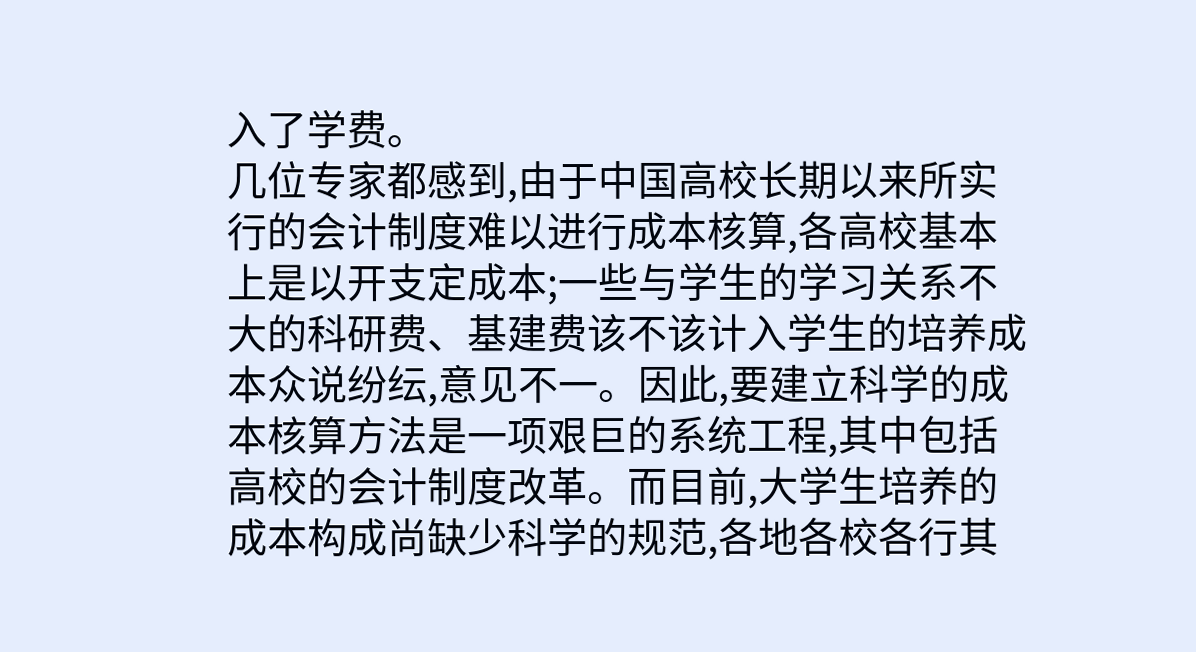入了学费。
几位专家都感到,由于中国高校长期以来所实行的会计制度难以进行成本核算,各高校基本上是以开支定成本;一些与学生的学习关系不大的科研费、基建费该不该计入学生的培养成本众说纷纭,意见不一。因此,要建立科学的成本核算方法是一项艰巨的系统工程,其中包括高校的会计制度改革。而目前,大学生培养的成本构成尚缺少科学的规范,各地各校各行其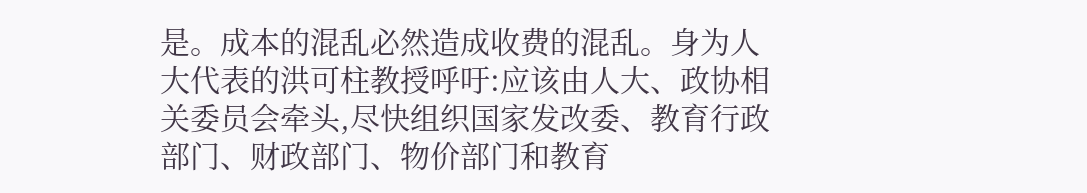是。成本的混乱必然造成收费的混乱。身为人大代表的洪可柱教授呼吁:应该由人大、政协相关委员会牵头,尽快组织国家发改委、教育行政部门、财政部门、物价部门和教育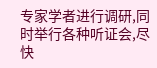专家学者进行调研,同时举行各种听证会,尽快